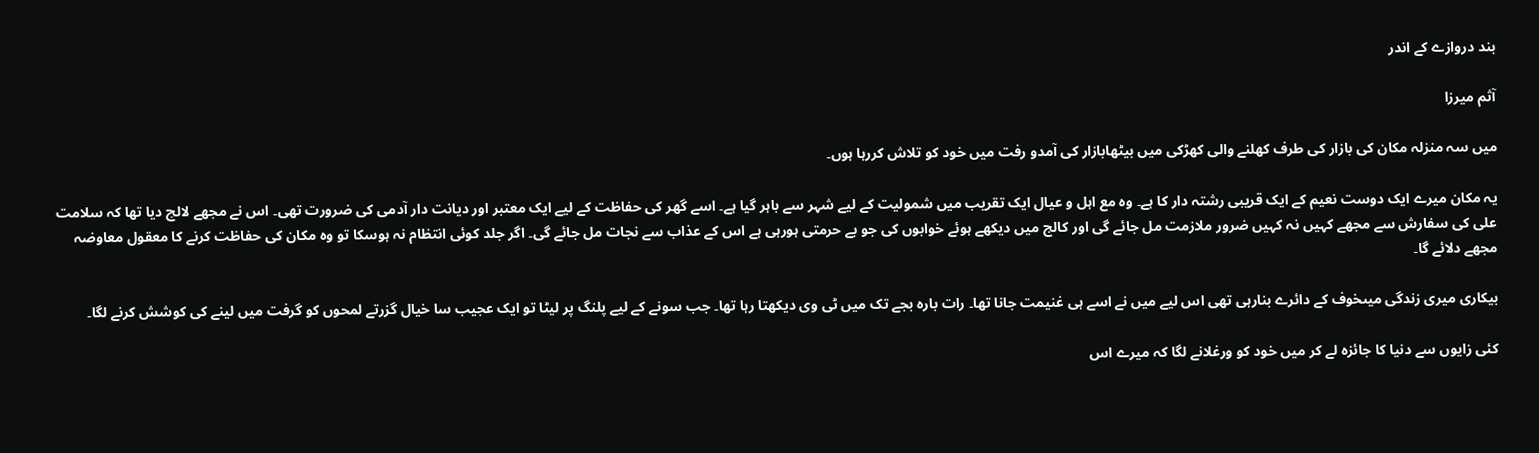بند دروازے کے اندر

آثم میرزا

میں سہ منزلہ مکان کی بازار کی طرف کھلنے والی کھڑکی میں بیٹھابازار کی آمدو رفت میں خود کو تلاش کررہا ہوں۔

یہ مکان میرے ایک دوست نعیم کے ایک قریبی رشتہ دار کا ہے۔ وہ مع اہل و عیال ایک تقریب میں شمولیت کے لیے شہر سے باہر گیا ہے۔ اسے گھر کی حفاظت کے لیے ایک معتبر اور دیانت دار آدمی کی ضرورت تھی۔ اس نے مجھے لالچ دیا تھا کہ سلامت علی کی سفارش سے مجھے کہیں نہ کہیں ضرور ملازمت مل جائے گی اور کالج میں دیکھے ہوئے خوابوں کی جو بے حرمتی ہورہی ہے اس کے عذاب سے نجات مل جائے گی۔ اگر جلد کوئی انتظام نہ ہوسکا تو وہ مکان کی حفاظت کرنے کا معقول معاوضہ مجھے دلائے گا۔

بیکاری میری زندگی میںخوف کے دائرے بنارہی تھی اس لیے میں نے اسے ہی غنیمت جانا تھا۔ رات بارہ بجے تک میں ٹی وی دیکھتا رہا تھا۔ جب سونے کے لیے پلنگ پر لیٹا تو ایک عجیب سا خیال گزرتے لمحوں کو گرفت میں لینے کی کوشش کرنے لگا۔

کئی زایوں سے دنیا کا جائزہ لے کر میں خود کو ورغلانے لگا کہ میرے اس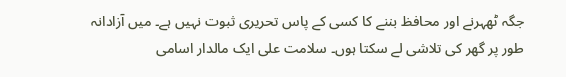جگہ ٹھہرنے اور محافظ بننے کا کسی کے پاس تحریری ثبوت نہیں ہے۔ میں آزادانہ طور پر گھر کی تلاشی لے سکتا ہوں۔ سلامت علی ایک مالدار اسامی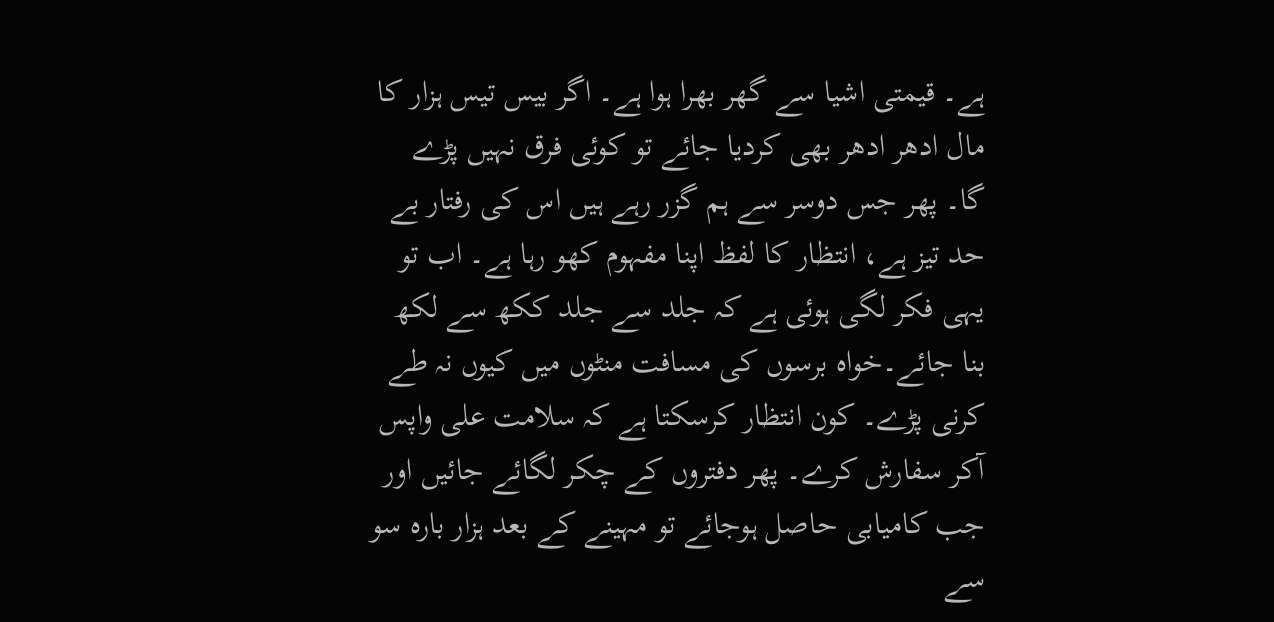ہے۔ قیمتی اشیا سے گھر بھرا ہوا ہے۔ اگر بیس تیس ہزار کا مال ادھر ادھر بھی کردیا جائے تو کوئی فرق نہیں پڑے گا۔ پھر جس دوسر سے ہم گزر رہے ہیں اس کی رفتار بے حد تیز ہے، انتظار کا لفظ اپنا مفہوم کھو رہا ہے۔ اب تو یہی فکر لگی ہوئی ہے کہ جلد سے جلد ککھ سے لکھ بنا جائے۔خواہ برسوں کی مسافت منٹوں میں کیوں نہ طے کرنی پڑے۔ کون انتظار کرسکتا ہے کہ سلامت علی واپس آکر سفارش کرے۔ پھر دفتروں کے چکر لگائے جائیں اور جب کامیابی حاصل ہوجائے تو مہینے کے بعد ہزار بارہ سو سے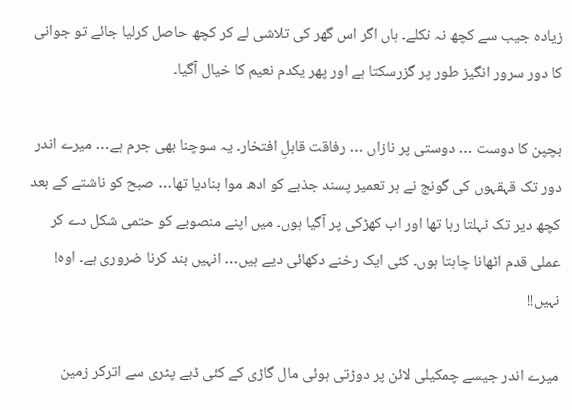زیادہ جیب سے کچھ نہ نکلے۔ ہاں اگر اس گھر کی تلاشی لے کر کچھ حاصل کرلیا جائے تو جوانی کا دور سرور انگیز طور پر گزرسکتا ہے اور پھر یکدم نعیم کا خیال آگیا۔

بچپن کا دوست … دوستی پر نازاں … رفاقت قابلِ افتخار۔ یہ سوچنا بھی جرم ہے… میرے اندر دور تک قہقہوں کی گونج نے ہر تعمیر پسند جذبے کو ادھ موا بنادیا تھا… صبح کو ناشتے کے بعد کچھ دیر تک ٹہلتا رہا تھا اور اب کھڑکی پر آگیا ہوں۔ میں اپنے منصوبے کو حتمی شکل دے کر عملی قدم اٹھانا چاہتا ہوں۔ کئی ایک رخنے دکھائی دیے ہیں… انہیں بند کرنا ضروری ہے۔ اوہ! نہیں!!

میرے اندر جیسے چمکیلی لائن پر دوڑتی ہوئی مال گاڑی کے کئی ڈبے پٹری سے اترکر زمین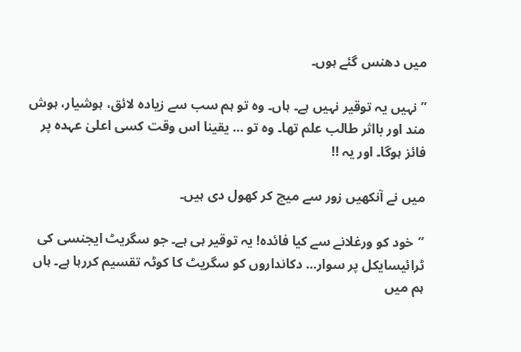میں دھنس گئے ہوں۔

’’نہیں یہ توقیر نہیں ہے۔ ہاں۔ وہ تو ہم سب سے زیادہ لائق، ہوشیار، ہوش مند اور بااثر طالب علم تھا۔ وہ تو … یقینا اس وقت کسی اعلیٰ عہدہ پر فائز ہوگا۔ اور یہ !!

میں نے آنکھیں زور سے میچ کر کھول دی ہیں۔

’’خود کو ورغلانے سے کیا فائدہ! یہ توقیر ہی ہے۔ جو سگریٹ ایجنسی کی ٹرائیسایکل پر سوار… دکانداروں کو سگریٹ کا کوٹہ تقسیم کررہا ہے۔ ہاں ہم میں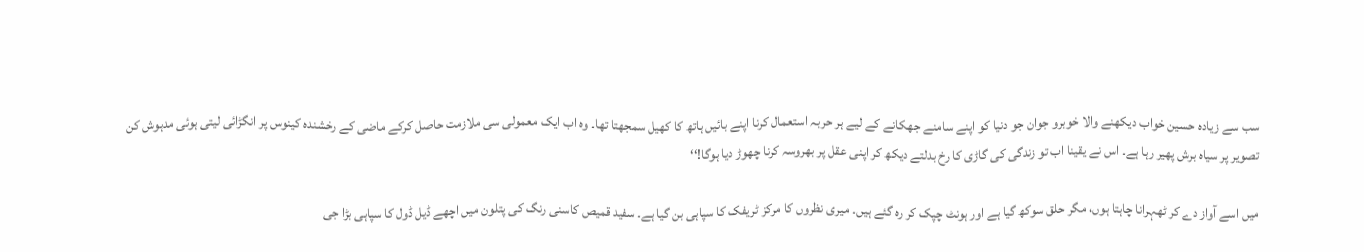سب سے زیادہ حسین خواب دیکھنے والا خوبرو جوان جو دنیا کو اپنے سامنے جھکانے کے لیے ہر حربہ استعمال کرنا اپنے بائیں ہاتھ کا کھیل سمجھتا تھا۔ وہ اب ایک معمولی سی ملازمت حاصل کرکے ماضی کے رخشندہ کینوس پر انگڑائی لیتی ہوئی مدہوش کن تصویر پر سیاہ برش پھیر رہا ہے۔ اس نے یقینا اب تو زندگی کی گاڑی کا رخ بدلتے دیکھ کر اپنی عقل پر بھروسہ کرنا چھوڑ دیا ہوگا!‘‘

میں اسے آواز دے کر ٹھہرانا چاہتا ہوں، مگر حلق سوکھ گیا ہے اور ہونٹ چپک کر رہ گئے ہیں۔ میری نظروں کا مرکز ٹریفک کا سپاہی بن گیا ہے۔ سفید قمیص کاسنی رنگ کی پتلون میں اچھے ڈیل ڈول کا سپاہی بڑا جی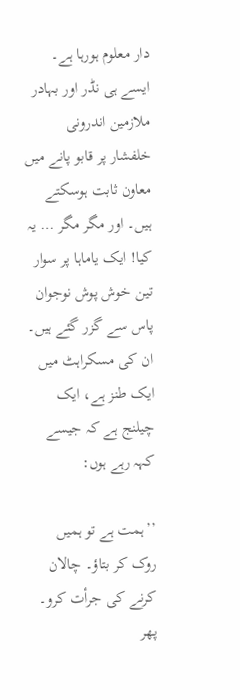دار معلوم ہورہا ہے۔ ایسے ہی نڈر اور بہادر ملازمین اندرونی خلفشار پر قابو پانے میں معاون ثابت ہوسکتے ہیں۔ اور مگر مگر … یہ کیا! ایک یاماہا پر سوار تین خوش پوش نوجوان پاس سے گزر گئے ہیں۔ ان کی مسکراہٹ میں ایک طنز ہے، ایک چیلنج ہے کہ جیسے کہہ رہے ہوں:

’’ہمت ہے تو ہمیں روک کر بتاؤ۔ چالان کرنے کی جرأت کرو۔ پھر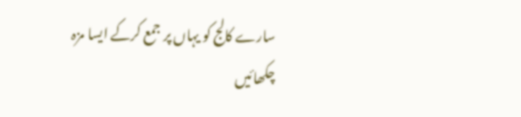سارے کالج کو یہاں پر جمع کرکے ایسا مزہ چکھائیں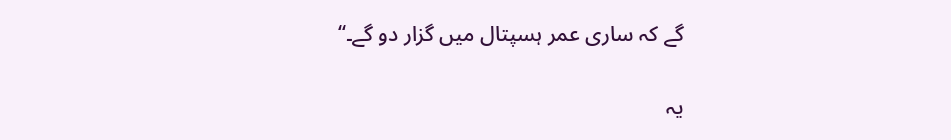گے کہ ساری عمر ہسپتال میں گزار دو گے۔‘‘

یہ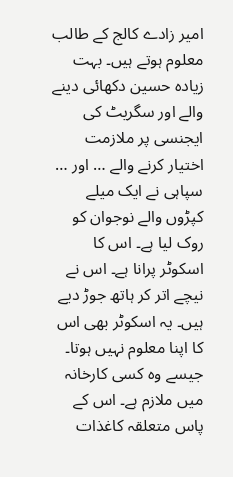امیر زادے کالج کے طالب معلوم ہوتے ہیں۔ بہت زیادہ حسین دکھائی دینے والے اور سگریٹ کی ایجنسی پر ملازمت اختیار کرنے والے … اور … سپاہی نے ایک میلے کپڑوں والے نوجوان کو روک لیا ہے۔ اس کا اسکوٹر پرانا ہے۔ اس نے نیچے اتر کر ہاتھ جوڑ دیے ہیں۔ یہ اسکوٹر بھی اس کا اپنا معلوم نہیں ہوتا۔ جیسے وہ کسی کارخانہ میں ملازم ہے۔ اس کے پاس متعلقہ کاغذات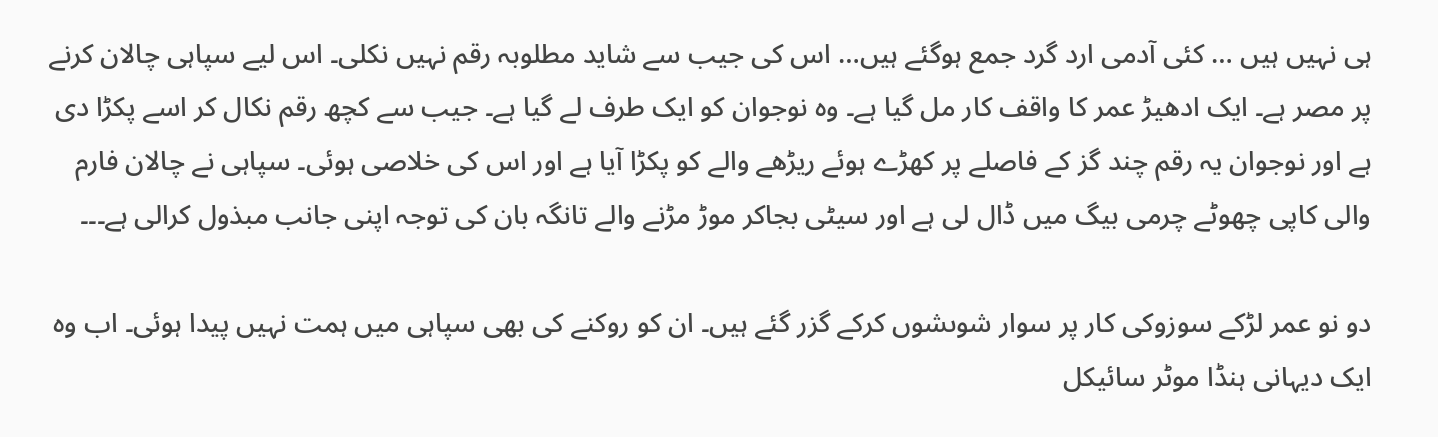ہی نہیں ہیں … کئی آدمی ارد گرد جمع ہوگئے ہیں… اس کی جیب سے شاید مطلوبہ رقم نہیں نکلی۔ اس لیے سپاہی چالان کرنے پر مصر ہے۔ ایک ادھیڑ عمر کا واقف کار مل گیا ہے۔ وہ نوجوان کو ایک طرف لے گیا ہے۔ جیب سے کچھ رقم نکال کر اسے پکڑا دی ہے اور نوجوان یہ رقم چند گز کے فاصلے پر کھڑے ہوئے ریڑھے والے کو پکڑا آیا ہے اور اس کی خلاصی ہوئی۔ سپاہی نے چالان فارم والی کاپی چھوٹے چرمی بیگ میں ڈال لی ہے اور سیٹی بجاکر موڑ مڑنے والے تانگہ بان کی توجہ اپنی جانب مبذول کرالی ہے۔۔۔

دو نو عمر لڑکے سوزوکی کار پر سوار شوںشوں کرکے گزر گئے ہیں۔ ان کو روکنے کی بھی سپاہی میں ہمت نہیں پیدا ہوئی۔ اب وہ ایک دیہانی ہنڈا موٹر سائیکل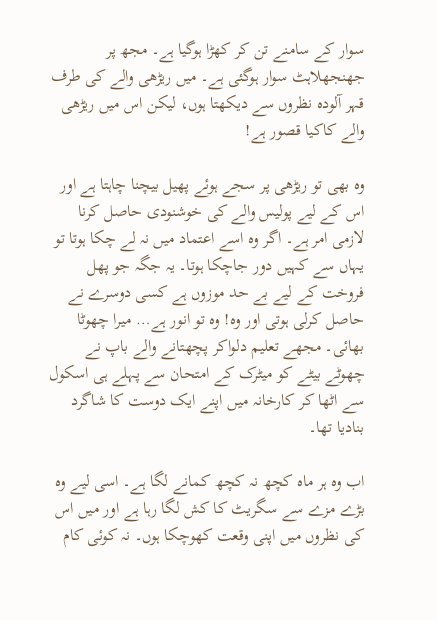سوار کے سامنے تن کر کھڑا ہوگیا ہے۔ مجھ پر جھنجھلاہٹ سوار ہوگئی ہے۔ میں ریڑھی والے کی طرف قہر آلودہ نظروں سے دیکھتا ہوں، لیکن اس میں ریڑھی والے کاکیا قصور ہے!

وہ بھی تو ریڑھی پر سجے ہوئے پھیل بیچنا چاہتا ہے اور اس کے لیے پولیس والے کی خوشنودی حاصل کرنا لازمی امر ہے۔ اگر وہ اسے اعتماد میں نہ لے چکا ہوتا تو یہاں سے کہیں دور جاچکا ہوتا۔ یہ جگہ جو پھل فروخت کے لیے بے حد موزوں ہے کسی دوسرے نے حاصل کرلی ہوتی اور وہ! وہ تو انور ہے… میرا چھوٹا بھائی۔ مجھے تعلیم دلواکر پچھتانے والے باپ نے چھوٹے بیٹے کو میٹرک کے امتحان سے پہلے ہی اسکول سے اٹھا کر کارخانہ میں اپنے ایک دوست کا شاگرد بنادیا تھا۔

اب وہ ہر ماہ کچھ نہ کچھ کمانے لگا ہے۔ اسی لیے وہ بڑے مزے سے سگریٹ کا کش لگا رہا ہے اور میں اس کی نظروں میں اپنی وقعت کھوچکا ہوں۔ نہ کوئی کام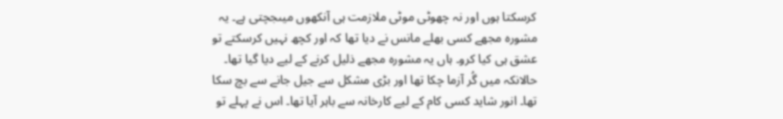کرسکتا ہوں اور نہ چھوٹی موٹی ملازمت ہی آنکھوں میںجچتی ہے۔ یہ مشورہ مجھے کسی بھلے مانس نے دیا تھا کہ اور کچھ نہیں کرسکتے تو عشق ہی کیا کرو۔ ہاں یہ مشورہ مجھے ذلیل کرنے کے لیے دیا گیا تھا۔ حالانکہ میں گُر آزما چکا تھا اور بڑی مشکل سے جیل جانے سے بچ سکا تھا۔ انور شاید کسی کام کے لیے کارخانہ سے باہر آیا تھا۔ اس نے پہلے تو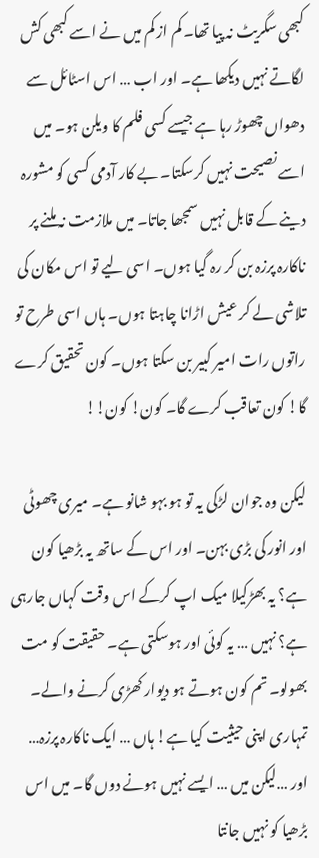کبھی سگریٹ نہ پیا تھا۔ کم از کم میں نے اسے کبھی کش لگاتے نہیں دیکھا ہے۔ اور اب … اس اسٹائل سے دھواں چھوڑ رہا ہے جیسے کسی فلم کا ویلن ہو۔ میں اسے نصیحت نہیں کرسکتا۔ بے کار آدمی کسی کو مشورہ دینے کے قابل نہیں سمجھا جاتا۔ میں ملازمت نہ ملنے پر ناکارہ پرزہ بن کر رہ گیا ہوں۔ اسی لیے تو اس مکان کی تلاشی لے کر عیش اڑانا چاہتا ہوں۔ ہاں اسی طرح تو راتوں رات امیر کبیر بن سکتا ہوں۔ کون تحقیق کرے گا! کون تعاقب کرے گا۔ کون! کون!!

لیکن وہ جوان لڑکی یہ تو ہو بہو شانو ہے۔ میری چھوٹی اور انور کی بڑی بہن۔ اور اس کے ساتھ یہ بڑھیا کون ہے؟ یہ بھڑکیلا میک اپ کرکے اس وقت کہاں جارہی ہے؟ نہیں … یہ کوئی اور ہوسکتی ہے۔ حقیقت کو مت بھولو۔ تم کون ہوتے ہو دیوار کھڑی کرنے والے۔ تمہاری اپنی حیثیت کیا ہے! ہاں … ایک ناکارہ پرزہ… اور …لیکن میں … ایسے نہیں ہونے دوں گا۔ میں اس بڑھیا کو نہیں جانتا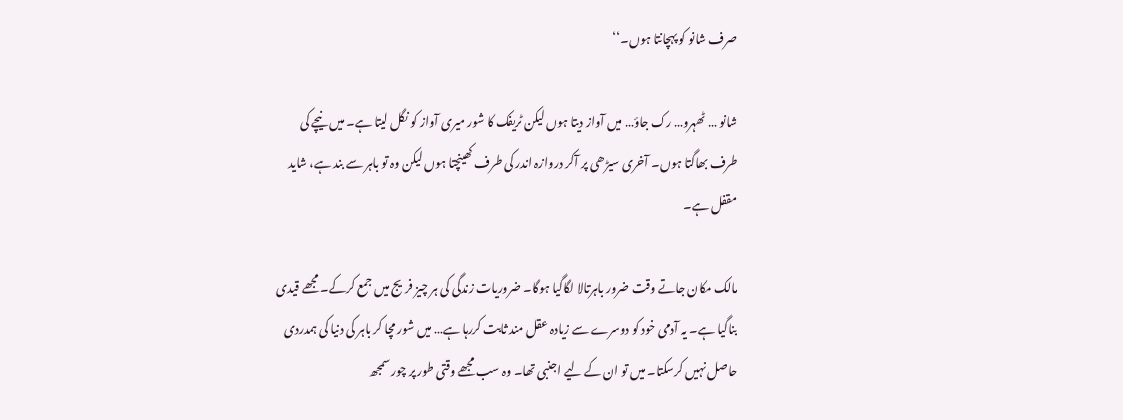صرف شانو کو پہچانتا ہوں۔‘‘

شانو … ٹھہرو… رک جاؤ… میں آواز دیتا ہوں لیکن ٹریفک کا شور میری آواز کو نگل لیتا ہے۔ میں نیچے کی طرف بھاگتا ہوں۔ آخری سیڑھی پر آکر دروازہ اندر کی طرف کھینچتا ہوں لیکن وہ تو باہر سے بند ہے، شاید مقفل ہے۔

مالک مکان جاتے وقت ضرور باہرتالا لگاگیا ہوگا۔ ضروریات زندگی کی ہر چیز فریج میں جمع کرکے۔ مجھے قیدی بناگیا ہے۔ یہ آدمی خود کو دوسرے سے زیادہ عقل مند ثابت کررہا ہے… میں شور مچا کر باہر کی دنیا کی ہمدردی حاصل نہیں کرسکتا۔ میں تو ان کے لیے اجنبی تھا۔ وہ سب مجھے وقتی طور پر چور سمجھ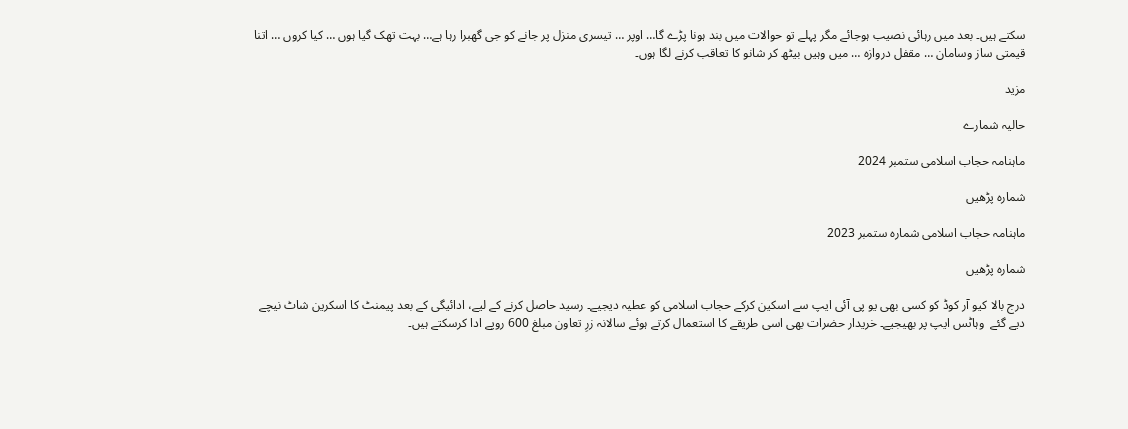سکتے ہیں۔ بعد میں رہائی نصیب ہوجائے مگر پہلے تو حوالات میں بند ہونا پڑے گا… اوپر … تیسری منزل پر جانے کو جی گھبرا رہا ہے… بہت تھک گیا ہوں … کیا کروں … اتنا قیمتی ساز وسامان … مقفل دروازہ … میں وہیں بیٹھ کر شانو کا تعاقب کرنے لگا ہوں۔

مزید

حالیہ شمارے

ماہنامہ حجاب اسلامی ستمبر 2024

شمارہ پڑھیں

ماہنامہ حجاب اسلامی شمارہ ستمبر 2023

شمارہ پڑھیں

درج بالا کیو آر کوڈ کو کسی بھی یو پی آئی ایپ سے اسکین کرکے حجاب اسلامی کو عطیہ دیجیے۔ رسید حاصل کرنے کے لیے، ادائیگی کے بعد پیمنٹ کا اسکرین شاٹ نیچے دیے گئے  وہاٹس ایپ پر بھیجیے۔ خریدار حضرات بھی اسی طریقے کا استعمال کرتے ہوئے سالانہ زرِ تعاون مبلغ 600 روپے ادا کرسکتے ہیں۔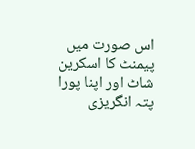اس صورت میں پیمنٹ کا اسکرین شاٹ اور اپنا پورا پتہ انگریزی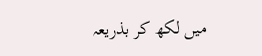میں لکھ کر بذریعہ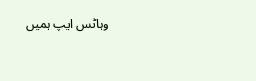وہاٹس ایپ ہمیں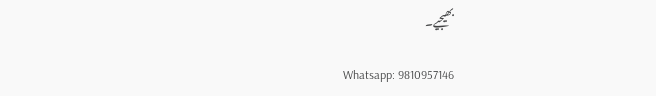بھیجیے۔

Whatsapp: 9810957146